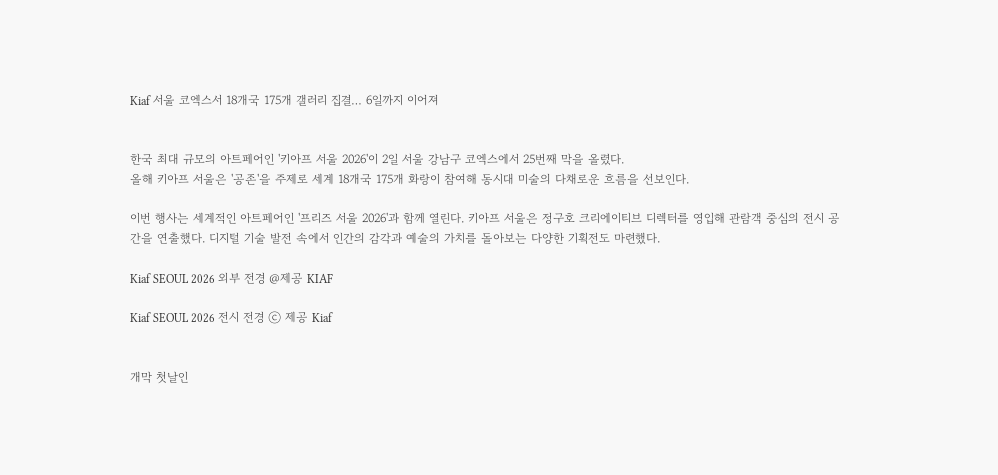Kiaf 서울 코엑스서 18개국 175개 갤러리 집결… 6일까지 이어져


한국 최대 규모의 아트페어인 '키아프 서울 2026'이 2일 서울 강남구 코엑스에서 25번째 막을 올렸다.
올해 키아프 서울은 '공존'을 주제로 세계 18개국 175개 화랑이 참여해 동시대 미술의 다채로운 흐름을 선보인다.

이번 행사는 세계적인 아트페어인 '프리즈 서울 2026'과 함께 열린다. 키아프 서울은 정구호 크리에이티브 디렉터를 영입해 관람객 중심의 전시 공간을 연출했다. 디지털 기술 발전 속에서 인간의 감각과 예술의 가치를 돌아보는 다양한 기획전도 마련했다.

Kiaf SEOUL 2026 외부 전경 @제공 KIAF

Kiaf SEOUL 2026 전시 전경 ⓒ 제공 Kiaf


개막 첫날인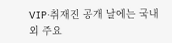VIP·취재진 공개 날에는 국내외 주요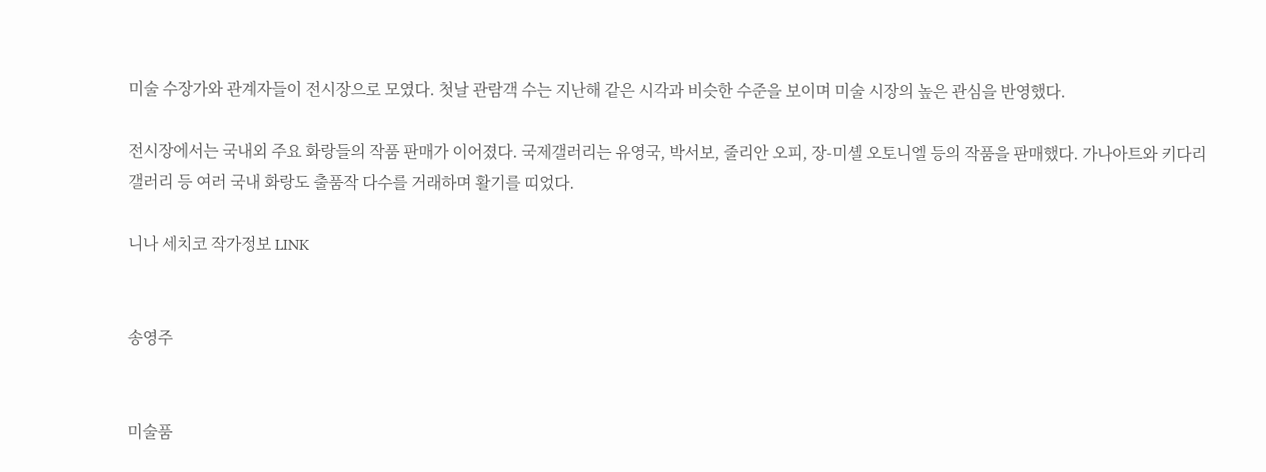미술 수장가와 관계자들이 전시장으로 모였다. 첫날 관람객 수는 지난해 같은 시각과 비슷한 수준을 보이며 미술 시장의 높은 관심을 반영했다.

전시장에서는 국내외 주요 화랑들의 작품 판매가 이어졌다. 국제갤러리는 유영국, 박서보, 줄리안 오피, 장-미셸 오토니엘 등의 작품을 판매했다. 가나아트와 키다리 갤러리 등 여러 국내 화랑도 출품작 다수를 거래하며 활기를 띠었다.

니나 세치코 작가정보 LINK


송영주


미술품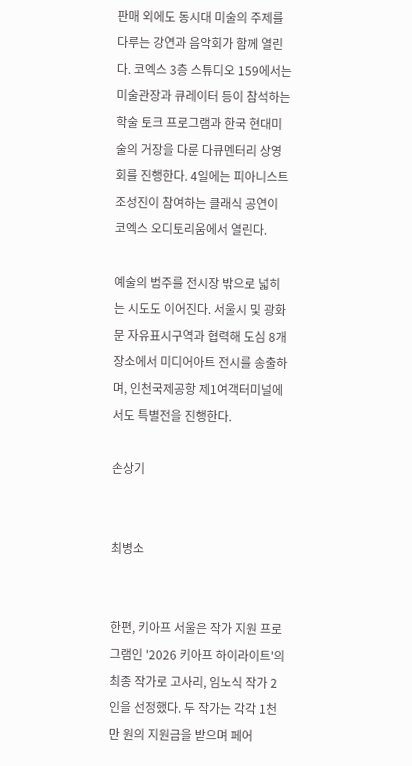판매 외에도 동시대 미술의 주제를 다루는 강연과 음악회가 함께 열린다. 코엑스 3층 스튜디오 159에서는 미술관장과 큐레이터 등이 참석하는 학술 토크 프로그램과 한국 현대미술의 거장을 다룬 다큐멘터리 상영회를 진행한다. 4일에는 피아니스트 조성진이 참여하는 클래식 공연이 코엑스 오디토리움에서 열린다.

예술의 범주를 전시장 밖으로 넓히는 시도도 이어진다. 서울시 및 광화문 자유표시구역과 협력해 도심 8개 장소에서 미디어아트 전시를 송출하며, 인천국제공항 제1여객터미널에서도 특별전을 진행한다.

손상기


최병소


한편, 키아프 서울은 작가 지원 프로그램인 '2026 키아프 하이라이트'의 최종 작가로 고사리, 임노식 작가 2인을 선정했다. 두 작가는 각각 1천만 원의 지원금을 받으며 페어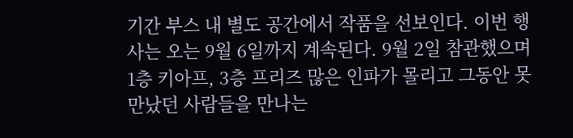기간 부스 내 별도 공간에서 작품을 선보인다. 이번 행사는 오는 9월 6일까지 계속된다. 9월 2일 참관했으며 1층 키아프, 3층 프리즈 많은 인파가 몰리고 그동안 못 만났던 사람들을 만나는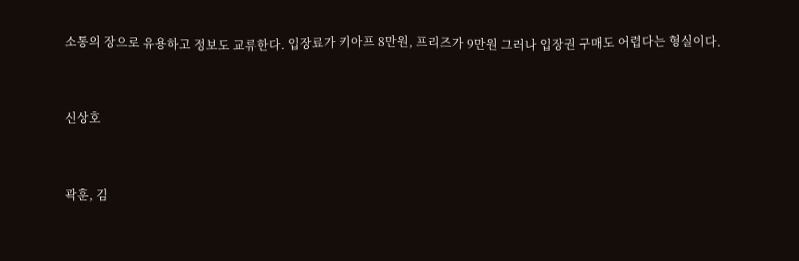소통의 장으로 유용하고 정보도 교류한다. 입장료가 키아프 8만원, 프리즈가 9만원 그러나 입장권 구매도 어렵다는 형실이다.


신상호


곽훈, 김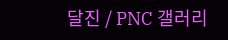달진 / PNC 갤러리